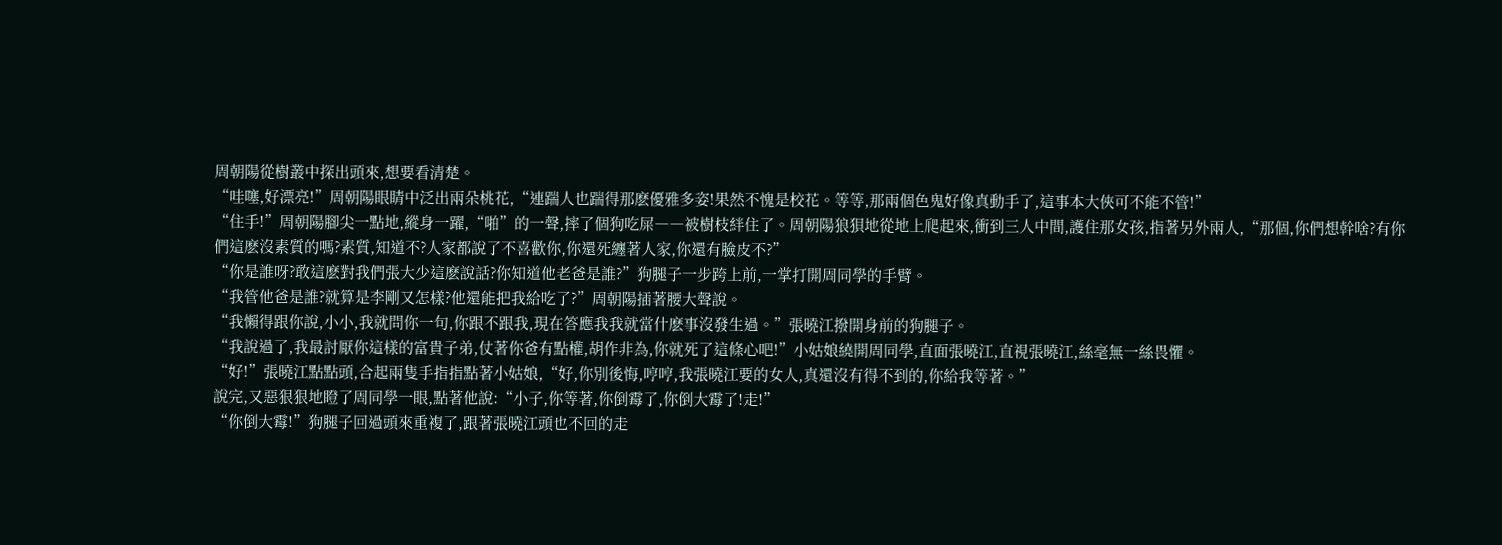周朝陽從樹叢中探出頭來,想要看清楚。
“哇噻,好漂亮!”周朝陽眼睛中泛出兩朵桃花,“連踹人也踹得那麽優雅多姿!果然不愧是校花。等等,那兩個色鬼好像真動手了,這事本大俠可不能不管!”
“住手!”周朝陽腳尖一點地,縱身一躍,“啪”的一聲,摔了個狗吃屎――被樹枝絆住了。周朝陽狼狽地從地上爬起來,衝到三人中間,護住那女孩,指著另外兩人,“那個,你們想幹啥?有你們這麽沒素質的嗎?素質,知道不?人家都說了不喜歡你,你還死纏著人家,你還有臉皮不?”
“你是誰呀?敢這麽對我們張大少這麽說話?你知道他老爸是誰?”狗腿子一步跨上前,一掌打開周同學的手臂。
“我管他爸是誰?就算是李剛又怎樣?他還能把我給吃了?”周朝陽插著腰大聲說。
“我懶得跟你說,小小,我就問你一句,你跟不跟我,現在答應我我就當什麽事沒發生過。”張曉江撥開身前的狗腿子。
“我說過了,我最討厭你這樣的富貴子弟,仗著你爸有點權,胡作非為,你就死了這條心吧!”小姑娘繞開周同學,直面張曉江,直視張曉江,絲毫無一絲畏懼。
“好!”張曉江點點頭,合起兩隻手指指點著小姑娘,“好,你別後悔,哼哼,我張曉江要的女人,真還沒有得不到的,你給我等著。”
說完,又惡狠狠地瞪了周同學一眼,點著他說:“小子,你等著,你倒霉了,你倒大霉了!走!”
“你倒大霉!”狗腿子回過頭來重複了,跟著張曉江頭也不回的走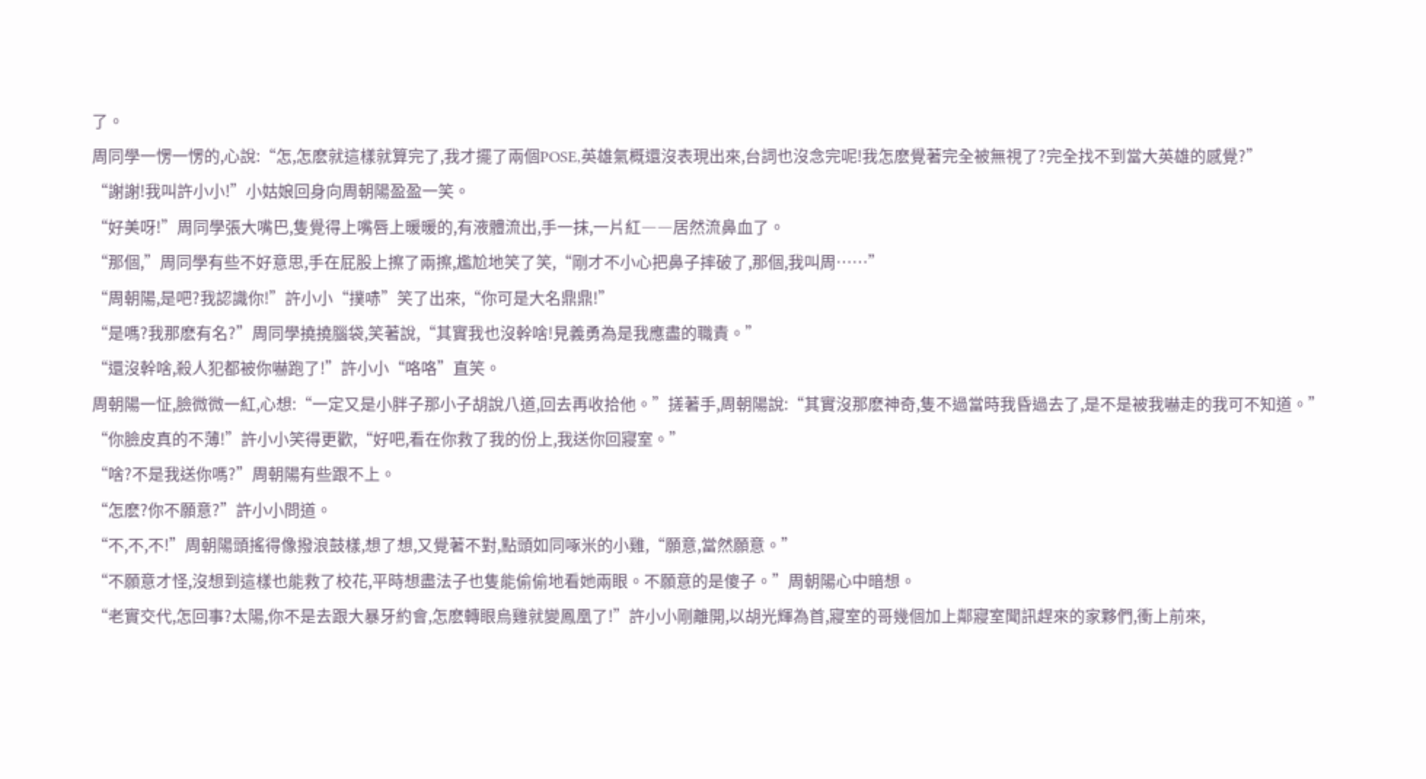了。
周同學一愣一愣的,心說:“怎,怎麽就這樣就算完了,我才擺了兩個POSE,英雄氣概還沒表現出來,台詞也沒念完呢!我怎麽覺著完全被無視了?完全找不到當大英雄的感覺?”
“謝謝!我叫許小小!”小姑娘回身向周朝陽盈盈一笑。
“好美呀!”周同學張大嘴巴,隻覺得上嘴唇上暖暖的,有液體流出,手一抹,一片紅――居然流鼻血了。
“那個,”周同學有些不好意思,手在屁股上擦了兩擦,尷尬地笑了笑,“剛才不小心把鼻子摔破了,那個,我叫周……”
“周朝陽,是吧?我認識你!”許小小“撲哧”笑了出來,“你可是大名鼎鼎!”
“是嗎?我那麽有名?”周同學撓撓腦袋,笑著說,“其實我也沒幹啥!見義勇為是我應盡的職責。”
“還沒幹啥,殺人犯都被你嚇跑了!”許小小“咯咯”直笑。
周朝陽一怔,臉微微一紅,心想:“一定又是小胖子那小子胡說八道,回去再收拾他。”搓著手,周朝陽說:“其實沒那麽神奇,隻不過當時我昏過去了,是不是被我嚇走的我可不知道。”
“你臉皮真的不薄!”許小小笑得更歡,“好吧,看在你救了我的份上,我送你回寢室。”
“啥?不是我送你嗎?”周朝陽有些跟不上。
“怎麽?你不願意?”許小小問道。
“不,不,不!”周朝陽頭搖得像撥浪鼓樣,想了想,又覺著不對,點頭如同啄米的小雞,“願意,當然願意。”
“不願意才怪,沒想到這樣也能救了校花,平時想盡法子也隻能偷偷地看她兩眼。不願意的是傻子。”周朝陽心中暗想。
“老實交代,怎回事?太陽,你不是去跟大暴牙約會,怎麽轉眼烏雞就變鳳凰了!”許小小剛離開,以胡光輝為首,寢室的哥幾個加上鄰寢室聞訊趕來的家夥們,衝上前來,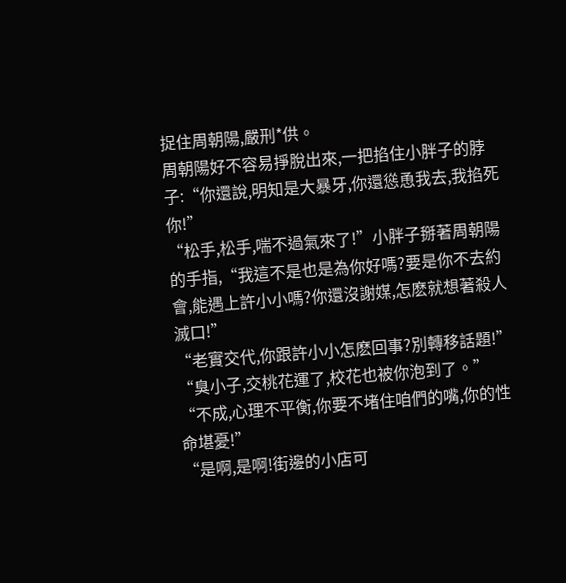捉住周朝陽,嚴刑*供。
周朝陽好不容易掙脫出來,一把掐住小胖子的脖子:“你還說,明知是大暴牙,你還慫恿我去,我掐死你!”
“松手,松手,喘不過氣來了!”小胖子掰著周朝陽的手指,“我這不是也是為你好嗎?要是你不去約會,能遇上許小小嗎?你還沒謝媒,怎麽就想著殺人滅口!”
“老實交代,你跟許小小怎麽回事?別轉移話題!”
“臭小子,交桃花運了,校花也被你泡到了。”
“不成,心理不平衡,你要不堵住咱們的嘴,你的性命堪憂!”
“是啊,是啊!街邊的小店可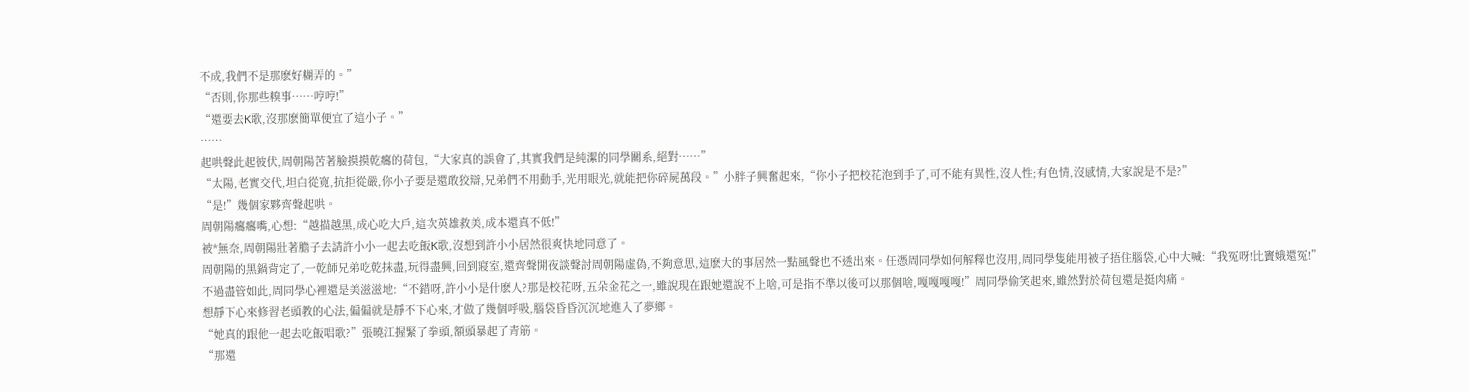不成,我們不是那麽好糊弄的。”
“否則,你那些糗事……哼哼!”
“還要去K歌,沒那麽簡單便宜了這小子。”
……
起哄聲此起彼伏,周朝陽苦著臉摸摸乾癟的荷包,“大家真的誤會了,其實我們是純潔的同學關系,絕對……”
“太陽,老實交代,坦白從寬,抗拒從嚴,你小子要是還敢狡辯,兄弟們不用動手,光用眼光,就能把你碎屍萬段。”小胖子興奮起來,“你小子把校花泡到手了,可不能有異性,沒人性;有色情,沒感情,大家說是不是?”
“是!”幾個家夥齊聲起哄。
周朝陽癟癟嘴,心想:“越描越黑,成心吃大戶,這次英雄救美,成本還真不低!”
被*無奈,周朝陽壯著膽子去請許小小一起去吃飯K歌,沒想到許小小居然很爽快地同意了。
周朝陽的黑鍋背定了,一乾師兄弟吃乾抹盡,玩得盡興,回到寢室,還齊聲開夜談聲討周朝陽虛偽,不夠意思,這麽大的事居然一點風聲也不透出來。任憑周同學如何解釋也沒用,周同學隻能用被子捂住腦袋,心中大喊:“我冤呀!比竇娥還冤!”
不過盡管如此,周同學心裡還是美滋滋地:“不錯呀,許小小是什麽人?那是校花呀,五朵金花之一,雖說現在跟她還說不上啥,可是指不準以後可以那個啥,嘎嘎嘎嘎!”周同學偷笑起來,雖然對於荷包還是挺肉痛。
想靜下心來修習老頭教的心法,偏偏就是靜不下心來,才做了幾個呼吸,腦袋昏昏沉沉地進入了夢鄉。
“她真的跟他一起去吃飯唱歌?”張曉江握緊了拳頭,額頭暴起了青筋。
“那還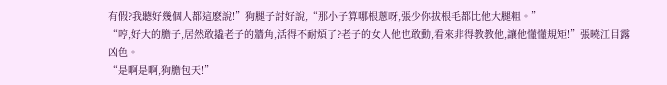有假?我聽好幾個人都這麽說!”狗腿子討好說,“那小子算哪根蔥呀,張少你拔根毛都比他大腿粗。”
“哼,好大的膽子,居然敢撬老子的牆角,活得不耐煩了?老子的女人他也敢動,看來非得教教他,讓他懂懂規矩!”張曉江目露凶色。
“是啊是啊,狗膽包天!”